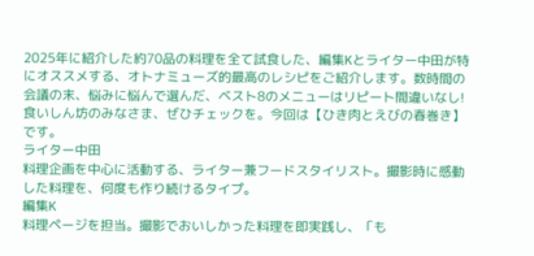2025年に紹介した約70品の料理を全て試食した、編集Kとライター中田が特にオススメする、オトナミューズ的最高のレシピをご紹介します。数時間の会議の末、悩みに悩んで選んだ、ベスト8のメニューはリピート間違いなし! 食いしん坊のみなさま、ぜひチェックを。今回は【ひき肉とえびの春巻き】です。
ライター中田
料理企画を中心に活動する、ライター兼フードスタイリスト。撮影時に感動した料理を、何度も作り続けるタイプ。
編集K
料理ページを担当。撮影でおいしかった料理を即実践し、「も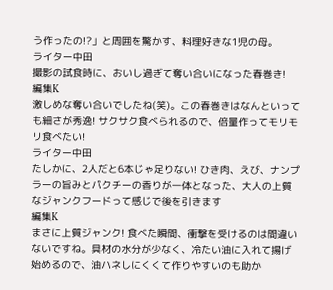う作ったの!?」と周囲を驚かす、料理好きな1児の母。
ライター中田
撮影の試食時に、おいし過ぎて奪い合いになった春巻き!
編集K
激しめな奪い合いでしたね(笑)。この春巻きはなんといっても細さが秀逸! サクサク食べられるので、倍量作ってモリモリ食べたい!
ライター中田
たしかに、2人だと6本じゃ足りない! ひき肉、えび、ナンプラーの旨みとパクチーの香りが一体となった、大人の上質なジャンクフードって感じで後を引きます
編集K
まさに上質ジャンク! 食べた瞬間、衝撃を受けるのは間違いないですね。具材の水分が少なく、冷たい油に入れて揚げ始めるので、油ハネしにくくて作りやすいのも助か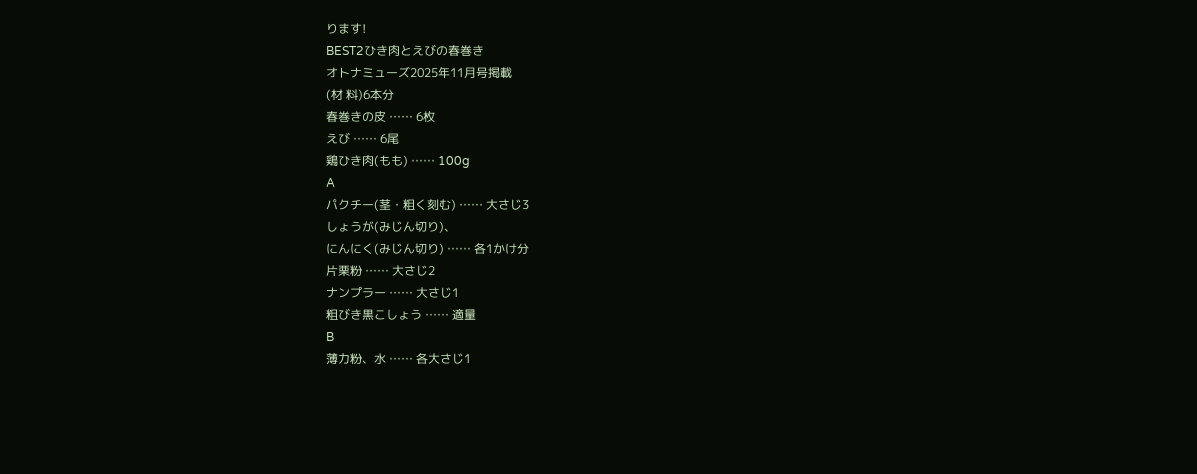ります!
BEST2ひき肉とえびの春巻き
オトナミューズ2025年11月号掲載
(材 料)6本分
春巻きの皮 …… 6枚
えび …… 6尾
鶏ひき肉(もも) …… 100g
A
パクチー(茎・粗く刻む) …… 大さじ3
しょうが(みじん切り)、
にんにく(みじん切り) …… 各1かけ分
片栗粉 …… 大さじ2
ナンプラー …… 大さじ1
粗びき黒こしょう …… 適量
B
薄力粉、水 …… 各大さじ1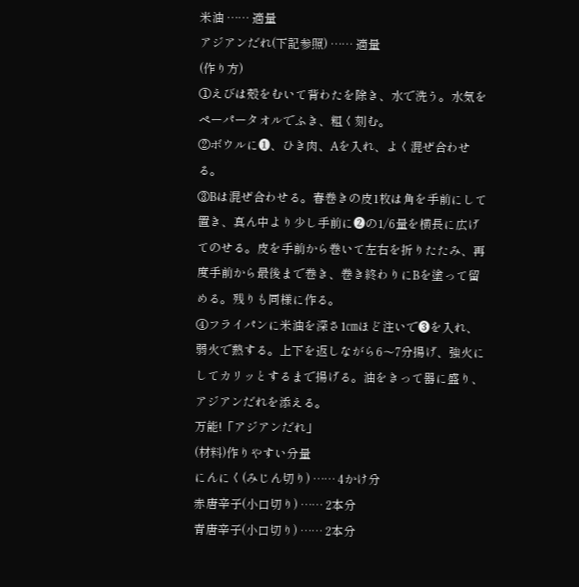米油 …… 適量
アジアンだれ(下記参照) …… 適量
(作り方)
①えびは殻をむいて背わたを除き、水で洗う。水気をペーパータオルでふき、粗く刻む。
②ボウルに❶、ひき肉、Aを入れ、よく混ぜ合わせる。
③Bは混ぜ合わせる。春巻きの皮1枚は角を手前にして置き、真ん中より少し手前に❷の1/6量を横長に広げてのせる。皮を手前から巻いて左右を折りたたみ、再度手前から最後まで巻き、巻き終わりにBを塗って留める。残りも同様に作る。
④フライパンに米油を深さ1㎝ほど注いで❸を入れ、弱火で熱する。上下を返しながら6〜7分揚げ、強火にしてカリッとするまで揚げる。油をきって器に盛り、アジアンだれを添える。
万能!「アジアンだれ」
(材料)作りやすい分量
にんにく(みじん切り) …… 4かけ分
赤唐辛子(小口切り) …… 2本分
青唐辛子(小口切り) …… 2本分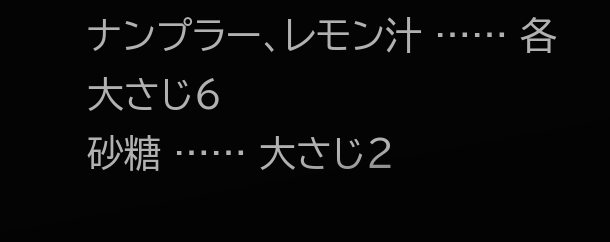ナンプラー、レモン汁 …… 各大さじ6
砂糖 …… 大さじ2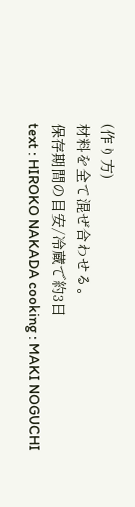(作り方)
材料を全て混ぜ合わせる。
保存期間の目安/冷蔵で約3日
text : HIROKO NAKADA cooking : MAKI NOGUCHI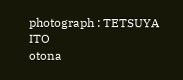photograph : TETSUYA ITO
otona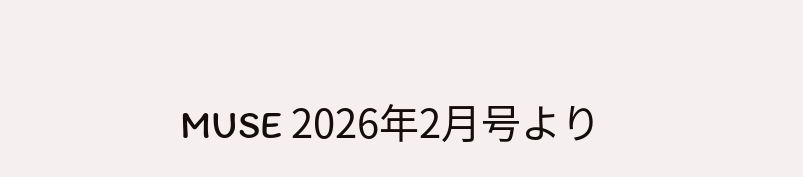MUSE 2026年2月号より